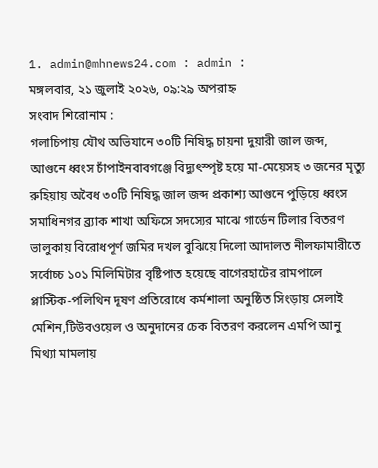1. admin@mhnews24.com : admin :
মঙ্গলবার, ২১ জুলাই ২০২৬, ০৯:২৯ অপরাহ্ন
সংবাদ শিরোনাম :
গলাচিপায় যৌথ অভিযানে ৩০টি নিষিদ্ধ চায়না দুয়ারী জাল জব্দ, আগুনে ধ্বংস চাঁপাইনবাবগঞ্জে বিদ্যুৎস্পৃষ্ট হয়ে মা-মেয়েসহ ৩ জনের মৃত্যু রুহিয়ায় অবৈধ ৩০টি নিষিদ্ধ জাল জব্দ প্রকাশ্য আগুনে পুড়িয়ে ধ্বংস সমাধিনগর ব্র্যাক শাখা অফিসে সদস্যের মাঝে গার্ডেন টিলার বিতরণ ভালুকায় বিরোধপূর্ণ জমির দখল বুঝিয়ে দিলো আদালত নীলফামারীতে সর্বোচ্চ ১০১ মিলিমিটার বৃষ্টিপাত হয়েছে বাগেরহাটের রামপালে প্লাস্টিক-পলিথিন দূষণ প্রতিরোধে কর্মশালা অনুষ্ঠিত সিংড়ায় সেলাই মেশিন,টিউবওয়েল ও অনুদানের চেক বিতরণ করলেন এমপি আনু মিথ্যা মামলায়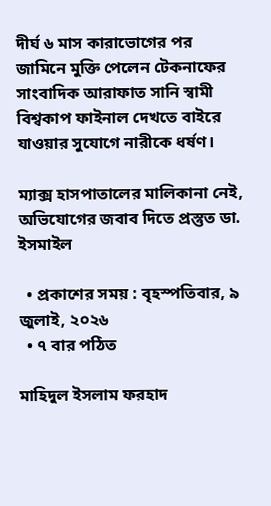দীর্ঘ ৬ মাস কারাভোগের পর জামিনে মুক্তি পেলেন টেকনাফের সাংবাদিক আরাফাত সানি স্বামী বিশ্বকাপ ফাইনাল দেখতে বাইরে যাওয়ার সুযোগে নারীকে ধর্ষণ।

ম্যাক্স হাসপাতালের মালিকানা নেই, অভিযোগের জবাব দিতে প্রস্তুত ডা. ইসমাইল

  • প্রকাশের সময় : বৃহস্পতিবার, ৯ জুলাই, ২০২৬
  • ৭ বার পঠিত

মাহিদুল ইসলাম ফরহাদ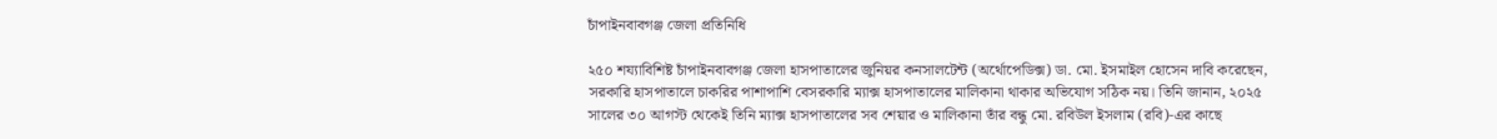চাঁপাইনবাবগঞ্জ জেলা প্রতিনিধি

২৫০ শয্যাবিশিষ্ট চাঁপাইনবাবগঞ্জ জেলা হাসপাতালের জুনিয়র কনসালটেন্ট (অর্থোপেডিক্স) ডা. মো. ইসমাইল হোসেন দাবি করেছেন, সরকারি হাসপাতালে চাকরির পাশাপাশি বেসরকারি ম্যাক্স হাসপাতালের মালিকানা থাকার অভিযোগ সঠিক নয়। তিনি জানান, ২০২৫ সালের ৩০ আগস্ট থেকেই তিনি ম্যাক্স হাসপাতালের সব শেয়ার ও মালিকানা তাঁর বন্ধু মো. রবিউল ইসলাম (রবি)-এর কাছে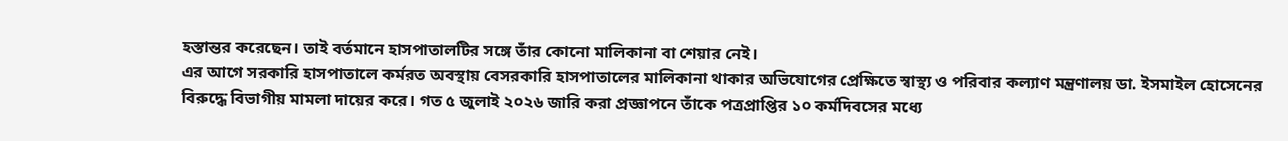হস্তান্তর করেছেন। তাই বর্তমানে হাসপাতালটির সঙ্গে তাঁর কোনো মালিকানা বা শেয়ার নেই।
এর আগে সরকারি হাসপাতালে কর্মরত অবস্থায় বেসরকারি হাসপাতালের মালিকানা থাকার অভিযোগের প্রেক্ষিতে স্বাস্থ্য ও পরিবার কল্যাণ মন্ত্রণালয় ডা. ইসমাইল হোসেনের বিরুদ্ধে বিভাগীয় মামলা দায়ের করে। গত ৫ জুলাই ২০২৬ জারি করা প্রজ্ঞাপনে তাঁকে পত্রপ্রাপ্তির ১০ কর্মদিবসের মধ্যে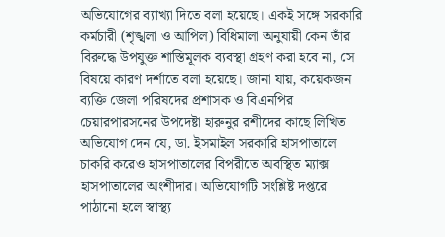অভিযোগের ব্যাখ্যা দিতে বলা হয়েছে। একই সঙ্গে সরকারি কর্মচারী (শৃঙ্খলা ও আপিল) বিধিমালা অনুযায়ী কেন তাঁর বিরুদ্ধে উপযুক্ত শাস্তিমূলক ব্যবস্থা গ্রহণ করা হবে না, সে বিষয়ে কারণ দর্শাতে বলা হয়েছে। জানা যায়, কয়েকজন ব্যক্তি জেলা পরিষদের প্রশাসক ও বিএনপির চেয়ারপারসনের উপদেষ্টা হারুনুর রশীদের কাছে লিখিত অভিযোগ দেন যে, ডা. ইসমাইল সরকারি হাসপাতালে চাকরি করেও হাসপাতালের বিপরীতে অবস্থিত ম্যাক্স হাসপাতালের অংশীদার। অভিযোগটি সংশ্লিষ্ট দপ্তরে পাঠানো হলে স্বাস্থ্য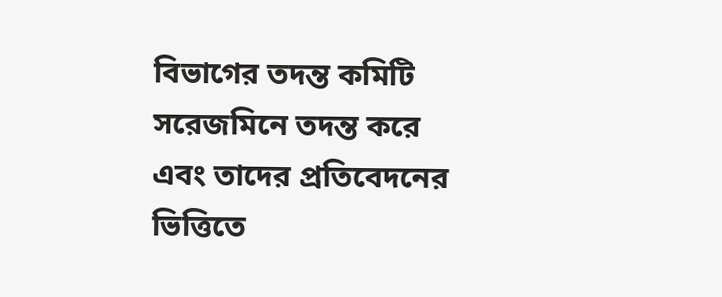বিভাগের তদন্ত কমিটি সরেজমিনে তদন্ত করে এবং তাদের প্রতিবেদনের ভিত্তিতে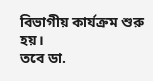বিভাগীয় কার্যক্রম শুরু হয়।
তবে ডা.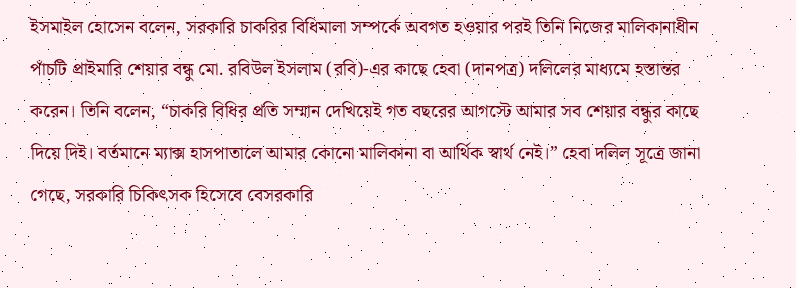ইসমাইল হোসেন বলেন, সরকারি চাকরির বিধিমালা সম্পর্কে অবগত হওয়ার পরই তিনি নিজের মালিকানাধীন পাঁচটি প্রাইমারি শেয়ার বন্ধু মো. রবিউল ইসলাম (রবি)-এর কাছে হেবা (দানপত্র) দলিলের মাধ্যমে হস্তান্তর করেন। তিনি বলেন, “চাকরি বিধির প্রতি সম্মান দেখিয়েই গত বছরের আগস্টে আমার সব শেয়ার বন্ধুর কাছে দিয়ে দিই। বর্তমানে ম্যাক্স হাসপাতালে আমার কোনো মালিকানা বা আর্থিক স্বার্থ নেই।” হেবা দলিল সূত্রে জানা গেছে, সরকারি চিকিৎসক হিসেবে বেসরকারি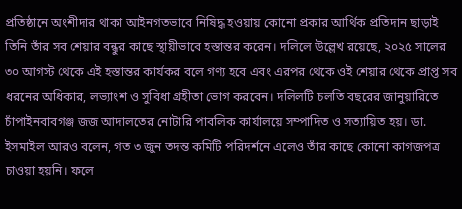প্রতিষ্ঠানে অংশীদার থাকা আইনগতভাবে নিষিদ্ধ হওয়ায় কোনো প্রকার আর্থিক প্রতিদান ছাড়াই তিনি তাঁর সব শেয়ার বন্ধুর কাছে স্থায়ীভাবে হস্তান্তর করেন। দলিলে উল্লেখ রয়েছে, ২০২৫ সালের ৩০ আগস্ট থেকে এই হস্তান্তর কার্যকর বলে গণ্য হবে এবং এরপর থেকে ওই শেয়ার থেকে প্রাপ্ত সব ধরনের অধিকার, লভ্যাংশ ও সুবিধা গ্রহীতা ভোগ করবেন। দলিলটি চলতি বছরের জানুয়ারিতে চাঁপাইনবাবগঞ্জ জজ আদালতের নোটারি পাবলিক কার্যালয়ে সম্পাদিত ও সত্যায়িত হয়। ডা. ইসমাইল আরও বলেন, গত ৩ জুন তদন্ত কমিটি পরিদর্শনে এলেও তাঁর কাছে কোনো কাগজপত্র চাওয়া হয়নি। ফলে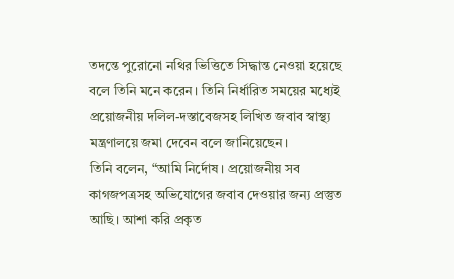তদন্তে পুরোনো নথির ভিত্তিতে সিদ্ধান্ত নেওয়া হয়েছে বলে তিনি মনে করেন। তিনি নির্ধারিত সময়ের মধ্যেই প্রয়োজনীয় দলিল-দস্তাবেজসহ লিখিত জবাব স্বাস্থ্য মন্ত্রণালয়ে জমা দেবেন বলে জানিয়েছেন।
তিনি বলেন, “আমি নির্দোষ। প্রয়োজনীয় সব কাগজপত্রসহ অভিযোগের জবাব দেওয়ার জন্য প্রস্তুত আছি। আশা করি প্রকৃত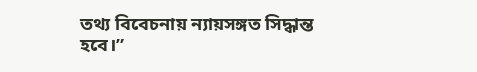তথ্য বিবেচনায় ন্যায়সঙ্গত সিদ্ধান্ত হবে।”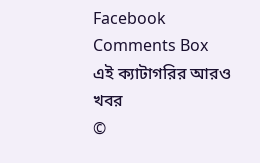Facebook Comments Box
এই ক্যাটাগরির আরও খবর
©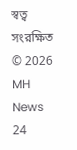স্বত্ব সংরক্ষিত © 2026 MH News 24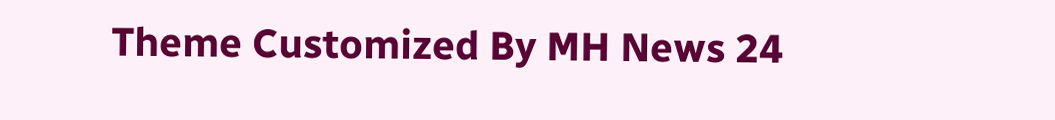Theme Customized By MH News 24